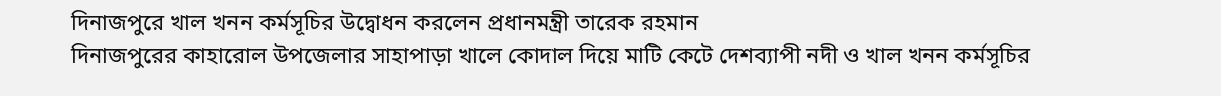দিনাজপুরে খাল খনন কর্মসূচির উদ্বোধন করলেন প্রধানমন্ত্রী তারেক রহমান
দিনাজপুরের কাহারোল উপজেলার সাহাপাড়া খালে কোদাল দিয়ে মাটি কেটে দেশব্যাপী নদী ও খাল খনন কর্মসূচির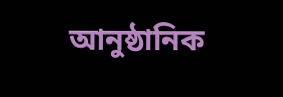আনুষ্ঠানিক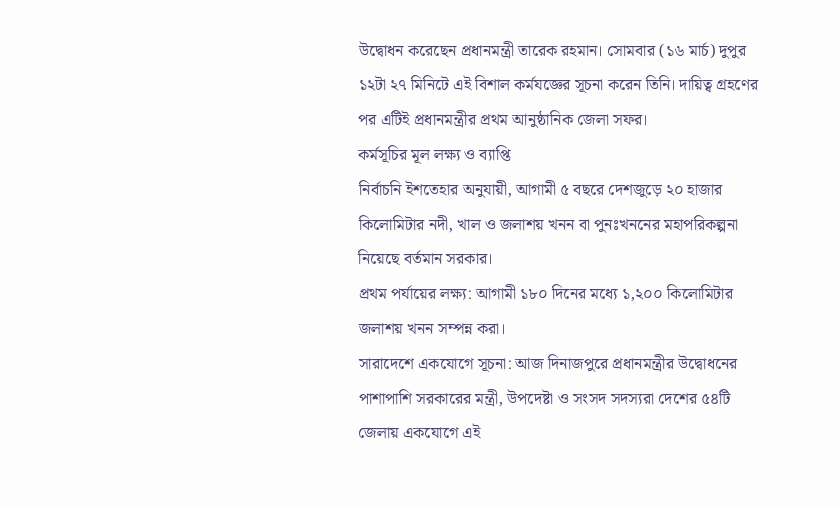উদ্বোধন করেছেন প্রধানমন্ত্রী তারেক রহমান। সোমবার (১৬ মার্চ) দুপুর ১২টা ২৭ মিনিটে এই বিশাল কর্মযজ্ঞের সূচনা করেন তিনি। দায়িত্ব গ্রহণের পর এটিই প্রধানমন্ত্রীর প্রথম আনুষ্ঠানিক জেলা সফর।
কর্মসূচির মূল লক্ষ্য ও ব্যাপ্তি
নির্বাচনি ইশতেহার অনুযায়ী, আগামী ৫ বছরে দেশজুড়ে ২০ হাজার কিলোমিটার নদী, খাল ও জলাশয় খনন বা পুনঃখননের মহাপরিকল্পনা নিয়েছে বর্তমান সরকার।
প্রথম পর্যায়ের লক্ষ্য: আগামী ১৮০ দিনের মধ্যে ১,২০০ কিলোমিটার জলাশয় খনন সম্পন্ন করা।
সারাদেশে একযোগে সূচনা: আজ দিনাজপুরে প্রধানমন্ত্রীর উদ্বোধনের পাশাপাশি সরকারের মন্ত্রী, উপদেষ্টা ও সংসদ সদস্যরা দেশের ৫৪টি জেলায় একযোগে এই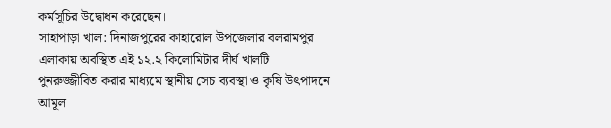কর্মসূচির উদ্বোধন করেছেন।
সাহাপাড়া খাল: দিনাজপুরের কাহারোল উপজেলার বলরামপুর এলাকায় অবস্থিত এই ১২.২ কিলোমিটার দীর্ঘ খালটি পুনরুজ্জীবিত করার মাধ্যমে স্থানীয় সেচ ব্যবস্থা ও কৃষি উৎপাদনে আমূল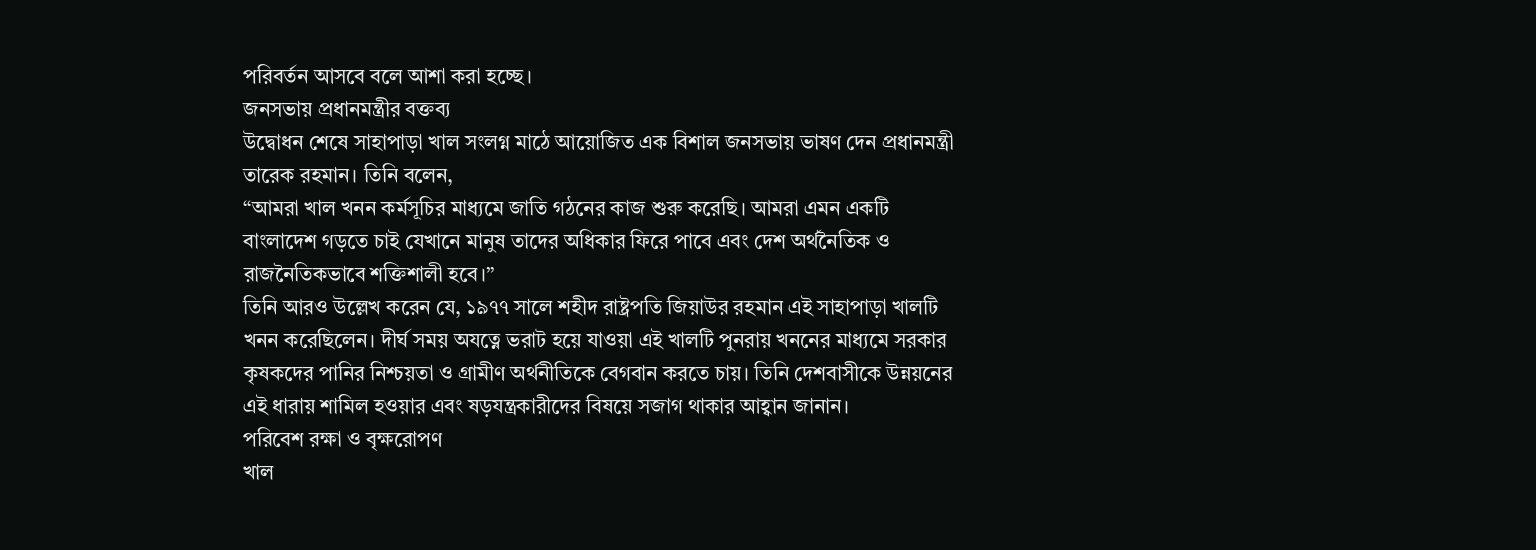পরিবর্তন আসবে বলে আশা করা হচ্ছে।
জনসভায় প্রধানমন্ত্রীর বক্তব্য
উদ্বোধন শেষে সাহাপাড়া খাল সংলগ্ন মাঠে আয়োজিত এক বিশাল জনসভায় ভাষণ দেন প্রধানমন্ত্রী তারেক রহমান। তিনি বলেন,
“আমরা খাল খনন কর্মসূচির মাধ্যমে জাতি গঠনের কাজ শুরু করেছি। আমরা এমন একটি বাংলাদেশ গড়তে চাই যেখানে মানুষ তাদের অধিকার ফিরে পাবে এবং দেশ অর্থনৈতিক ও রাজনৈতিকভাবে শক্তিশালী হবে।”
তিনি আরও উল্লেখ করেন যে, ১৯৭৭ সালে শহীদ রাষ্ট্রপতি জিয়াউর রহমান এই সাহাপাড়া খালটি খনন করেছিলেন। দীর্ঘ সময় অযত্নে ভরাট হয়ে যাওয়া এই খালটি পুনরায় খননের মাধ্যমে সরকার কৃষকদের পানির নিশ্চয়তা ও গ্রামীণ অর্থনীতিকে বেগবান করতে চায়। তিনি দেশবাসীকে উন্নয়নের এই ধারায় শামিল হওয়ার এবং ষড়যন্ত্রকারীদের বিষয়ে সজাগ থাকার আহ্বান জানান।
পরিবেশ রক্ষা ও বৃক্ষরোপণ
খাল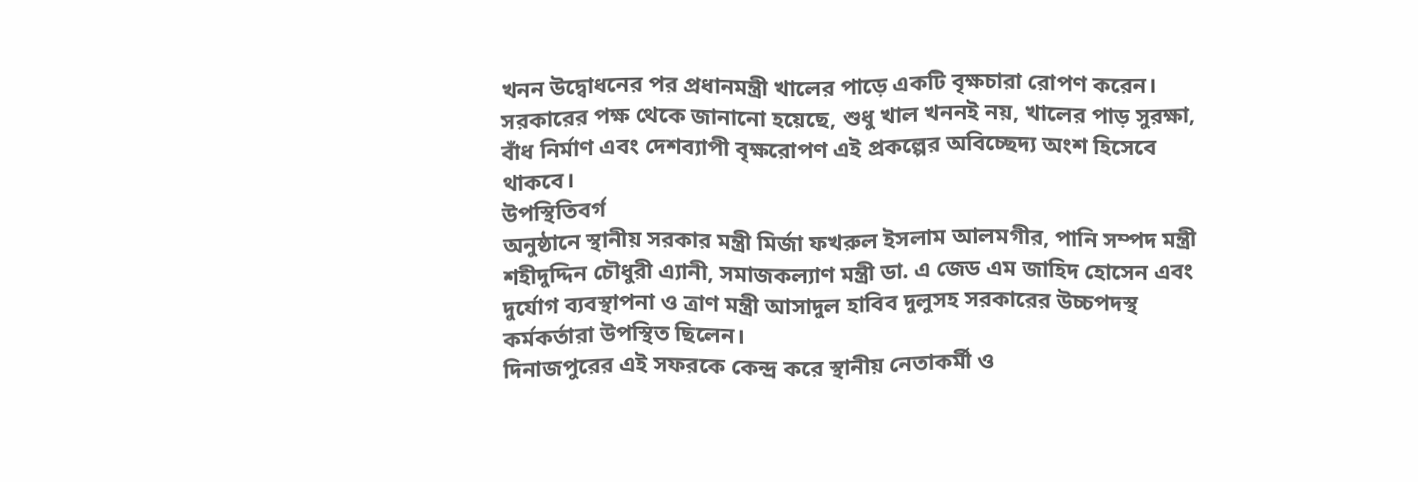খনন উদ্বোধনের পর প্রধানমন্ত্রী খালের পাড়ে একটি বৃক্ষচারা রোপণ করেন। সরকারের পক্ষ থেকে জানানো হয়েছে, শুধু খাল খননই নয়, খালের পাড় সুরক্ষা, বাঁধ নির্মাণ এবং দেশব্যাপী বৃক্ষরোপণ এই প্রকল্পের অবিচ্ছেদ্য অংশ হিসেবে থাকবে।
উপস্থিতিবর্গ
অনুষ্ঠানে স্থানীয় সরকার মন্ত্রী মির্জা ফখরুল ইসলাম আলমগীর, পানি সম্পদ মন্ত্রী শহীদুদ্দিন চৌধুরী এ্যানী, সমাজকল্যাণ মন্ত্রী ডা. এ জেড এম জাহিদ হোসেন এবং দুর্যোগ ব্যবস্থাপনা ও ত্রাণ মন্ত্রী আসাদুল হাবিব দুলুসহ সরকারের উচ্চপদস্থ কর্মকর্তারা উপস্থিত ছিলেন।
দিনাজপুরের এই সফরকে কেন্দ্র করে স্থানীয় নেতাকর্মী ও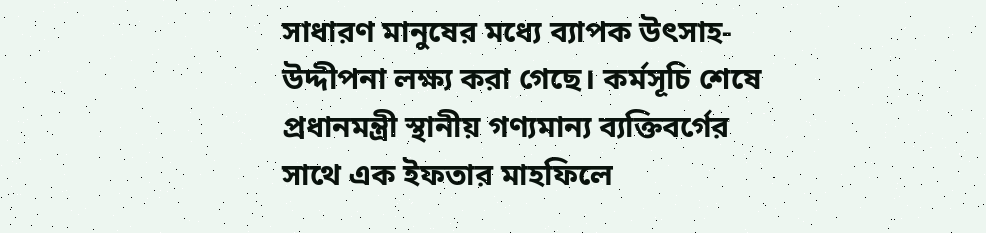সাধারণ মানুষের মধ্যে ব্যাপক উৎসাহ-উদ্দীপনা লক্ষ্য করা গেছে। কর্মসূচি শেষে প্রধানমন্ত্রী স্থানীয় গণ্যমান্য ব্যক্তিবর্গের সাথে এক ইফতার মাহফিলে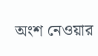অংশ নেওয়ার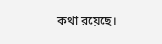কথা রয়েছে।